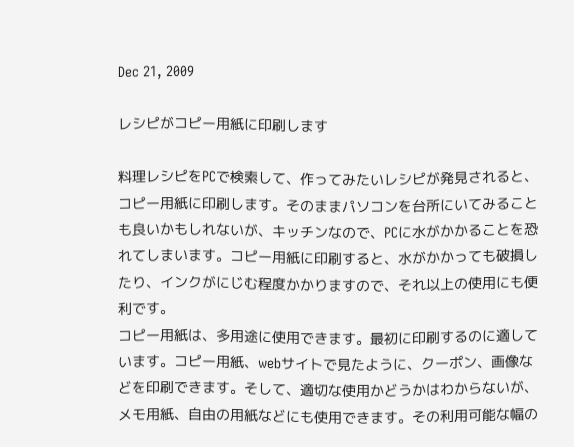Dec 21, 2009

レシピがコピー用紙に印刷します

料理レシピをPCで検索して、作ってみたいレシピが発見されると、コピー用紙に印刷します。そのままパソコンを台所にいてみることも良いかもしれないが、キッチンなので、PCに水がかかることを恐れてしまいます。コピー用紙に印刷すると、水がかかっても破損したり、インクがにじむ程度かかりますので、それ以上の使用にも便利です。
コピー用紙は、多用途に使用できます。最初に印刷するのに適しています。コピー用紙、webサイトで見たように、クーポン、画像などを印刷できます。そして、適切な使用かどうかはわからないが、メモ用紙、自由の用紙などにも使用できます。その利用可能な幅の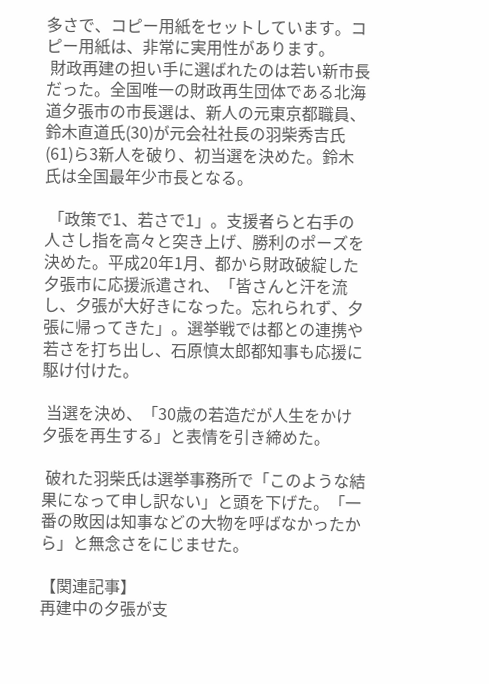多さで、コピー用紙をセットしています。コピー用紙は、非常に実用性があります。
 財政再建の担い手に選ばれたのは若い新市長だった。全国唯一の財政再生団体である北海道夕張市の市長選は、新人の元東京都職員、鈴木直道氏(30)が元会社社長の羽柴秀吉氏(61)ら3新人を破り、初当選を決めた。鈴木氏は全国最年少市長となる。

 「政策で1、若さで1」。支援者らと右手の人さし指を高々と突き上げ、勝利のポーズを決めた。平成20年1月、都から財政破綻した夕張市に応援派遣され、「皆さんと汗を流し、夕張が大好きになった。忘れられず、夕張に帰ってきた」。選挙戦では都との連携や若さを打ち出し、石原慎太郎都知事も応援に駆け付けた。

 当選を決め、「30歳の若造だが人生をかけ夕張を再生する」と表情を引き締めた。

 破れた羽柴氏は選挙事務所で「このような結果になって申し訳ない」と頭を下げた。「一番の敗因は知事などの大物を呼ばなかったから」と無念さをにじませた。

【関連記事】
再建中の夕張が支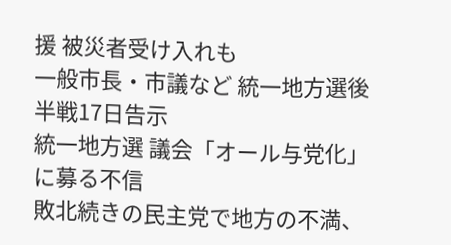援 被災者受け入れも
一般市長・市議など 統一地方選後半戦17日告示
統一地方選 議会「オール与党化」に募る不信
敗北続きの民主党で地方の不満、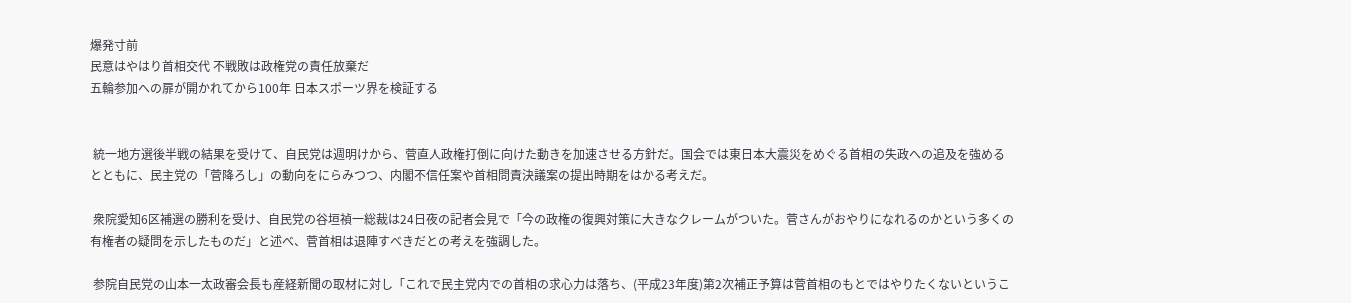爆発寸前
民意はやはり首相交代 不戦敗は政権党の責任放棄だ
五輪参加への扉が開かれてから100年 日本スポーツ界を検証する


 統一地方選後半戦の結果を受けて、自民党は週明けから、菅直人政権打倒に向けた動きを加速させる方針だ。国会では東日本大震災をめぐる首相の失政への追及を強めるとともに、民主党の「菅降ろし」の動向をにらみつつ、内閣不信任案や首相問責決議案の提出時期をはかる考えだ。

 衆院愛知6区補選の勝利を受け、自民党の谷垣禎一総裁は24日夜の記者会見で「今の政権の復興対策に大きなクレームがついた。菅さんがおやりになれるのかという多くの有権者の疑問を示したものだ」と述べ、菅首相は退陣すべきだとの考えを強調した。

 参院自民党の山本一太政審会長も産経新聞の取材に対し「これで民主党内での首相の求心力は落ち、(平成23年度)第2次補正予算は菅首相のもとではやりたくないというこ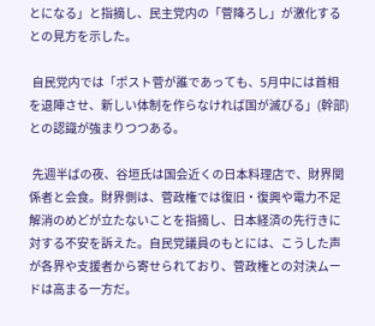とになる」と指摘し、民主党内の「菅降ろし」が激化するとの見方を示した。

 自民党内では「ポスト菅が誰であっても、5月中には首相を退陣させ、新しい体制を作らなければ国が滅びる」(幹部)との認識が強まりつつある。

 先週半ばの夜、谷垣氏は国会近くの日本料理店で、財界関係者と会食。財界側は、菅政権では復旧・復興や電力不足解消のめどが立たないことを指摘し、日本経済の先行きに対する不安を訴えた。自民党議員のもとには、こうした声が各界や支援者から寄せられており、菅政権との対決ムードは高まる一方だ。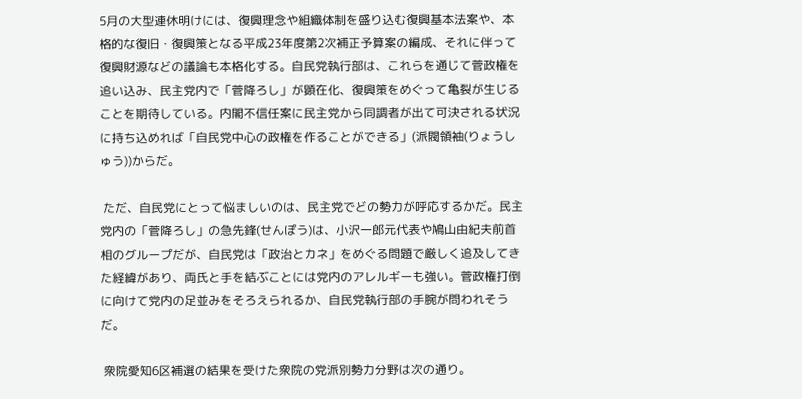5月の大型連休明けには、復興理念や組織体制を盛り込む復興基本法案や、本格的な復旧・復興策となる平成23年度第2次補正予算案の編成、それに伴って復興財源などの議論も本格化する。自民党執行部は、これらを通じて菅政権を追い込み、民主党内で「菅降ろし」が顕在化、復興策をめぐって亀裂が生じることを期待している。内閣不信任案に民主党から同調者が出て可決される状況に持ち込めれば「自民党中心の政権を作ることができる」(派閥領袖(りょうしゅう))からだ。

 ただ、自民党にとって悩ましいのは、民主党でどの勢力が呼応するかだ。民主党内の「菅降ろし」の急先鋒(せんぽう)は、小沢一郎元代表や鳩山由紀夫前首相のグループだが、自民党は「政治とカネ」をめぐる問題で厳しく追及してきた経緯があり、両氏と手を結ぶことには党内のアレルギーも強い。菅政権打倒に向けて党内の足並みをそろえられるか、自民党執行部の手腕が問われそうだ。

 衆院愛知6区補選の結果を受けた衆院の党派別勢力分野は次の通り。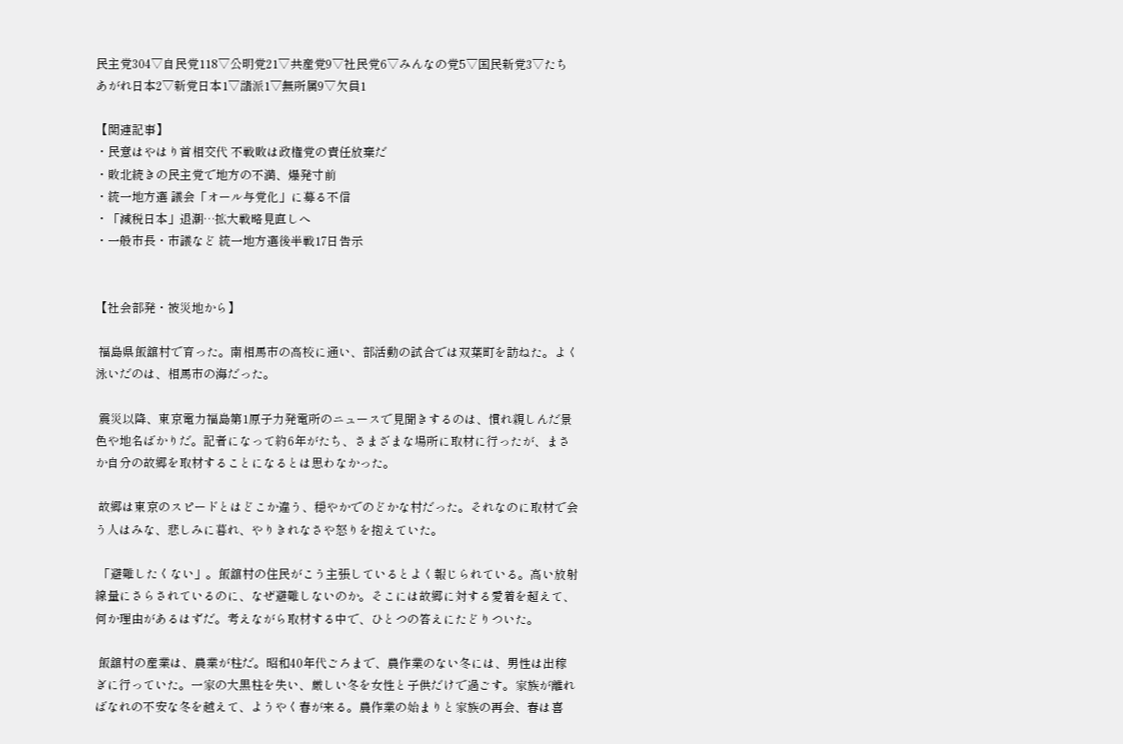民主党304▽自民党118▽公明党21▽共産党9▽社民党6▽みんなの党5▽国民新党3▽たちあがれ日本2▽新党日本1▽諸派1▽無所属9▽欠員1

【関連記事】
・民意はやはり首相交代 不戦敗は政権党の責任放棄だ
・敗北続きの民主党で地方の不満、爆発寸前
・統一地方選 議会「オール与党化」に募る不信
・「減税日本」退潮…拡大戦略見直しへ
・一般市長・市議など 統一地方選後半戦17日告示


【社会部発・被災地から】

 福島県飯舘村で育った。南相馬市の高校に通い、部活動の試合では双葉町を訪ねた。よく泳いだのは、相馬市の海だった。

 震災以降、東京電力福島第1原子力発電所のニュースで見聞きするのは、慣れ親しんだ景色や地名ばかりだ。記者になって約6年がたち、さまざまな場所に取材に行ったが、まさか自分の故郷を取材することになるとは思わなかった。

 故郷は東京のスピードとはどこか違う、穏やかでのどかな村だった。それなのに取材で会う人はみな、悲しみに暮れ、やりきれなさや怒りを抱えていた。

 「避難したくない」。飯舘村の住民がこう主張しているとよく報じられている。高い放射線量にさらされているのに、なぜ避難しないのか。そこには故郷に対する愛着を超えて、何か理由があるはずだ。考えながら取材する中で、ひとつの答えにたどりついた。

 飯舘村の産業は、農業が柱だ。昭和40年代ごろまで、農作業のない冬には、男性は出稼ぎに行っていた。一家の大黒柱を失い、厳しい冬を女性と子供だけで過ごす。家族が離ればなれの不安な冬を越えて、ようやく春が来る。農作業の始まりと家族の再会、春は喜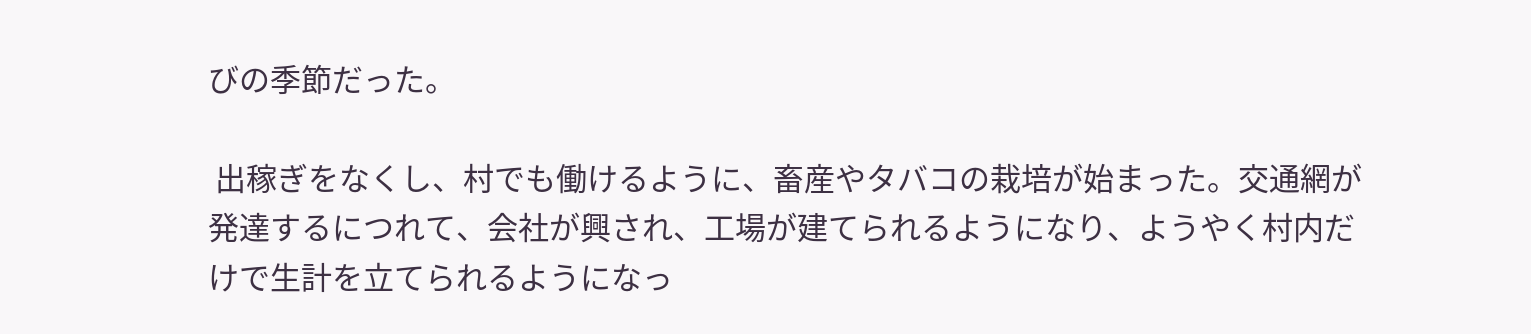びの季節だった。

 出稼ぎをなくし、村でも働けるように、畜産やタバコの栽培が始まった。交通網が発達するにつれて、会社が興され、工場が建てられるようになり、ようやく村内だけで生計を立てられるようになっ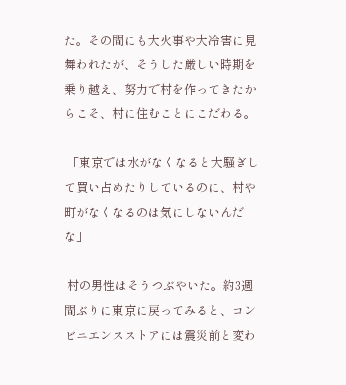た。その間にも大火事や大冷害に見舞われたが、そうした厳しい時期を乗り越え、努力で村を作ってきたからこそ、村に住むことにこだわる。

 「東京では水がなくなると大騒ぎして買い占めたりしているのに、村や町がなくなるのは気にしないんだな」

 村の男性はそうつぶやいた。約3週間ぶりに東京に戻ってみると、コンビニエンスストアには震災前と変わ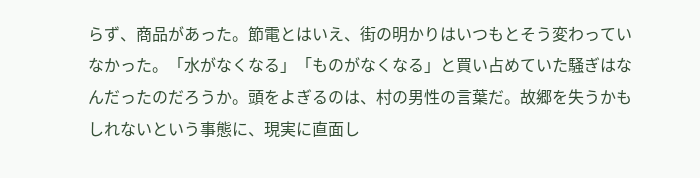らず、商品があった。節電とはいえ、街の明かりはいつもとそう変わっていなかった。「水がなくなる」「ものがなくなる」と買い占めていた騒ぎはなんだったのだろうか。頭をよぎるのは、村の男性の言葉だ。故郷を失うかもしれないという事態に、現実に直面し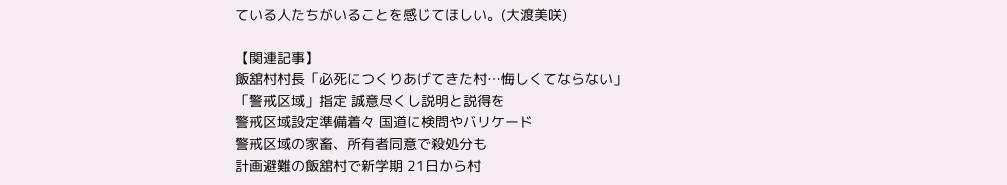ている人たちがいることを感じてほしい。(大渡美咲)

【関連記事】
飯舘村村長「必死につくりあげてきた村…悔しくてならない」
「警戒区域」指定 誠意尽くし説明と説得を
警戒区域設定準備着々 国道に検問やバリケード
警戒区域の家畜、所有者同意で殺処分も
計画避難の飯舘村で新学期 21日から村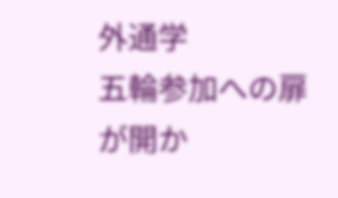外通学
五輪参加への扉が開か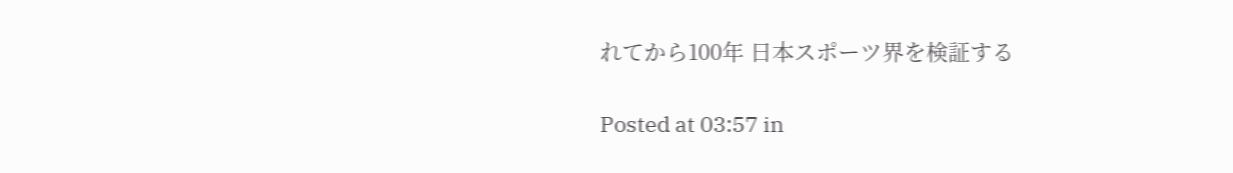れてから100年 日本スポーツ界を検証する


Posted at 03:57 in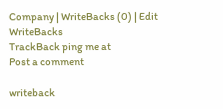Company | WriteBacks (0) | Edit
WriteBacks
TrackBack ping me at
Post a comment

writeback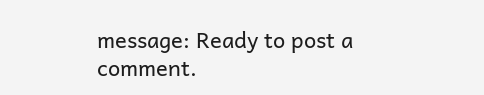message: Ready to post a comment.